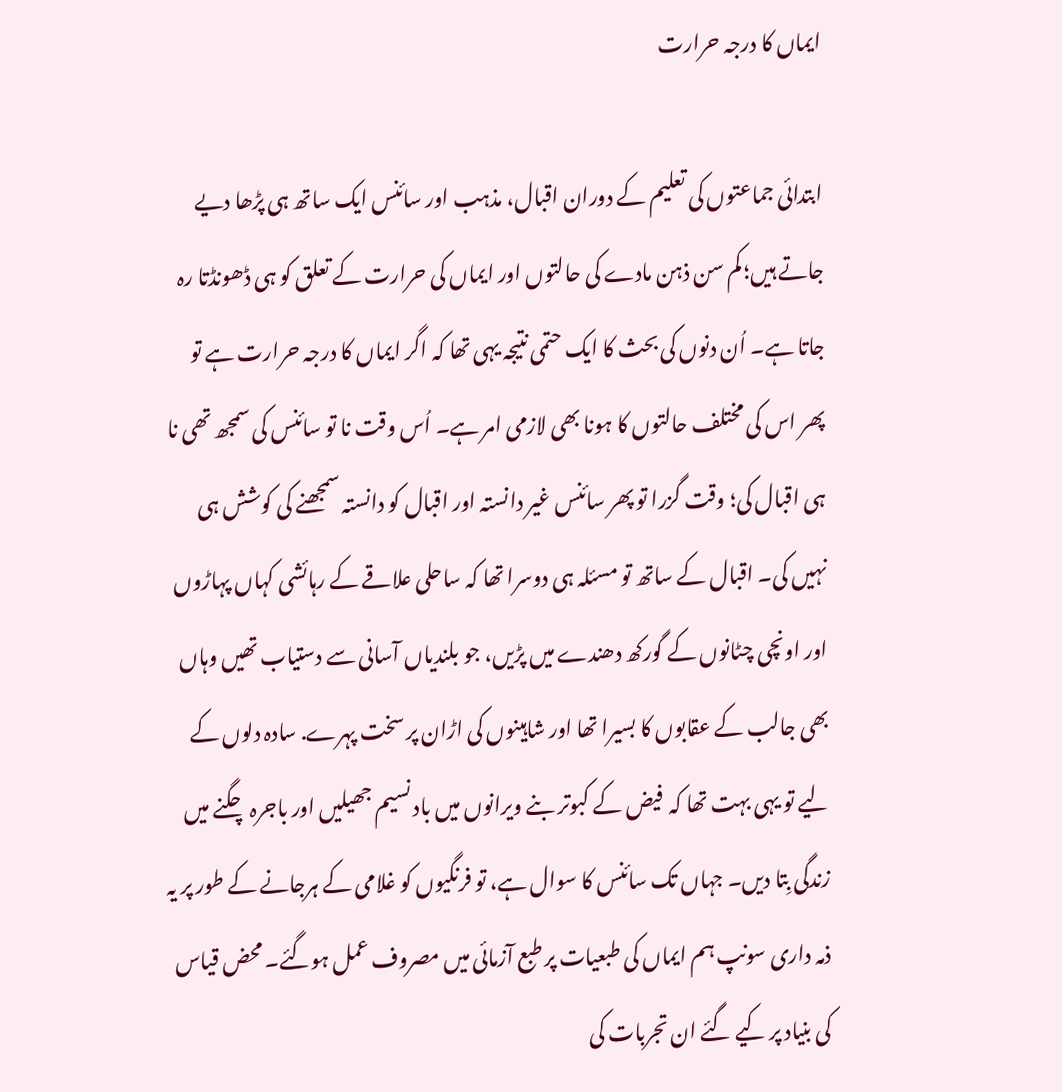ایماں کا درجہ حرارت

ابتدائی جماعتوں کی تعلیم کے دوران اقبال، مذہب اور سائنس ایک ساتھ ہی پڑھا دیے جاتے ہیں؛ کم سن ذہن مادے کی حالتوں اور ایماں کی حرارت کے تعلق کو ہی ڈھونڈتا رہ جاتا ہے۔ اُن دنوں کی بحث کا ایک حتمی نتیجہ یہی تھا کہ اگر ایماں کا درجہ حرارت ہے تو پھر اس کی مختلف حالتوں کا ہونا بھی لازمی امر ہے۔ اُس وقت نا تو سائنس کی سمجھ تھی نا ہی اقبال کی؛ وقت گزرا تو پھر سائنس غیر دانستہ اور اقبال کو دانستہ سمجھنے کی کوشش ہی نہیں کی۔ اقبال کے ساتھ تو مسئلہ ہی دوسرا تھا کہ ساحلی علاقے کے رہائشی کہاں پہاڑوں اور اونچی چٹانوں کے گورکھ دھندے میں پڑیں، جو بلندیاں آسانی سے دستیاب تھیں وہاں بھی جالب کے عقابوں کا بسیرا تھا اور شاہینوں کی اڑان پر سخت پہرے. سادہ دلوں کے لیے تو یہی بہت تھا کہ  فیض کے کبوتر بنے ویرانوں میں باد نسیم جھیلیں اور باجرہ چگنے میں زندگی بِتا دیں۔ جہاں تک سائنس کا سوال ہے، تو فرنگیوں کو غلامی کے ہرجانے کے طور پر یہ ذمہ داری سونپ ہم ایماں کی طبعیات پر طبع آزمائی میں مصروف عمل ہوگئے۔ محض قیاس کی بنیاد پر کیے گئے ان تجربات کی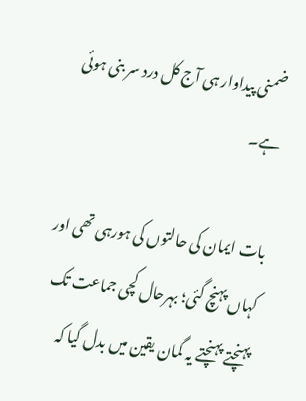ضمنی پیداوار ہی آج کل درد سر بنی ہوئی ہے۔

بات ایمان کی حالتوں کی ہورہی تھی اور کہاں پہنچ گئی؛ بہرحال کچی جماعت تک پہنچتے پہنچتے یہ گمان یقین میں بدل گیا کہ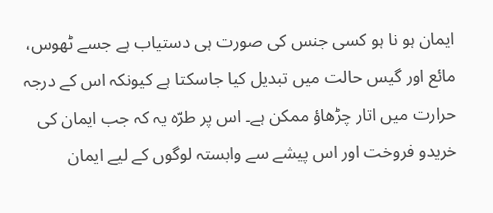ایمان ہو نا ہو کسی جنس کی صورت ہی دستیاب ہے جسے ٹھوس، مائع اور گیس حالت میں تبدیل کیا جاسکتا ہے کیونکہ اس کے درجہ حرارت میں اتار چڑھاؤ ممکن ہے۔ اس پر طرّہ یہ کہ جب ایمان کی خریدو فروخت اور اس پیشے سے وابستہ لوگوں کے لیے ایمان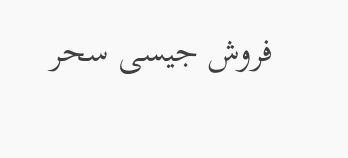فروش جیسی سحر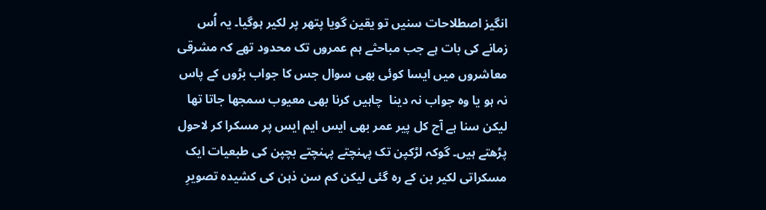انگیز اصطلاحات سنیں تو یقین گویا پتھر پر لکیر ہوگیا۔ یہ اُس زمانے کی بات ہے جب مباحثے ہم عمروں تک محدود تھے کہ مشرقی معاشروں میں ایسا کوئی بھی سوال جس کا جواب بڑوں کے پاس نہ ہو یا وہ جواب نہ دینا  چاہیں کرنا بھی معیوب سمجھا جاتا تھا لیکن سنا ہے آج کل پیر عمر بھی ایس ایم ایس پر مسکرا کر لاحول پڑھتے ہیں۔ گوکہ لڑکپن تک پہنچتے پہنچتے بچپن کی طبعیات ایک مسکراتی لکیر بن کے رہ گئی لیکن کم سن ذہن کی کشیدہ تصویرِ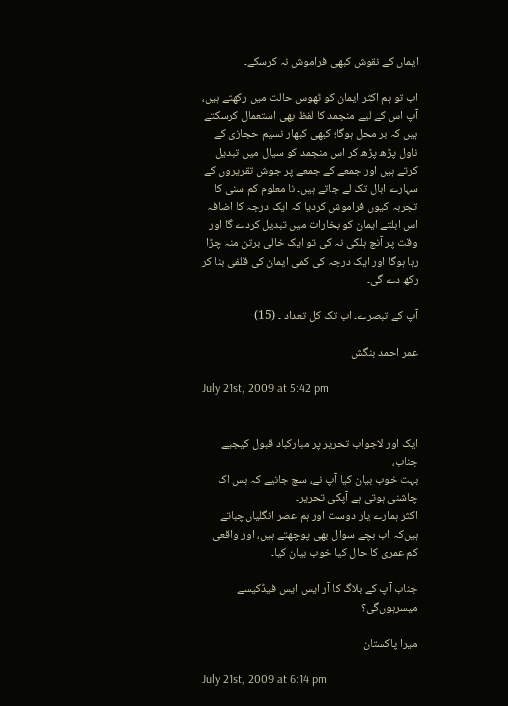ایماں کے نقوش کبھی فراموش نہ کرسکے۔

اب تو ہم اکثر ایمان کو ٹھوس حالت میں رکھتے ہیں، آپ اس کے لیے منجمد کا لفظ بھی استعمال کرسکتے ہیں کہ بر محل ہوگا؛ کبھی کبھار نسیم حجازی کے ناول پڑھ پڑھ کر اس منجمد کو سیال میں تبدیل کرتے ہیں اور جمعے کے جمعے پر جوش تقریروں کے سہارے ابال تک لے جاتے ہیں۔ نا معلوم کم سنی کا تجربہ کیوں فراموش کردیا کہ ایک درجہ کا اضافہ اس ابلتے ایمان کو بخارات میں تبدیل کردے گا اور وقت پر آنچ ہلکی نہ کی تو ایک خالی برتن منہ چڑا رہا ہوگا اور ایک درجہ کی کمی ایمان کی قلفی بنا کر رکھ دے گی۔

آپ کے تبصرے۔ اب تک کل تعداد ۔ (15)

عمر احمد بنگش

July 21st, 2009 at 5:42 pm


ایک اور لاجواب تحریر پر مبارکباد قبول کیجیے جناب،
بہت خوب بیان کیا آپ نے، سچ جانیے کہ بس اک چاشنی ہوتی ہے آپکی تحریر۔
اکثر ہمارے یار دوست اور ہم عصر انگلیاں‌چباتے ہیں‌کہ اب بچے سوال بھی پوچھتے ہیں، اور واقعی کم عمری کا حال کیا خوب بیان کیا۔

جناب‌ آپ کے بلاگ کا آر ایس ایس فیڈ‌کیسے میسرہوں‌گی؟

میرا پاکستان

July 21st, 2009 at 6:14 pm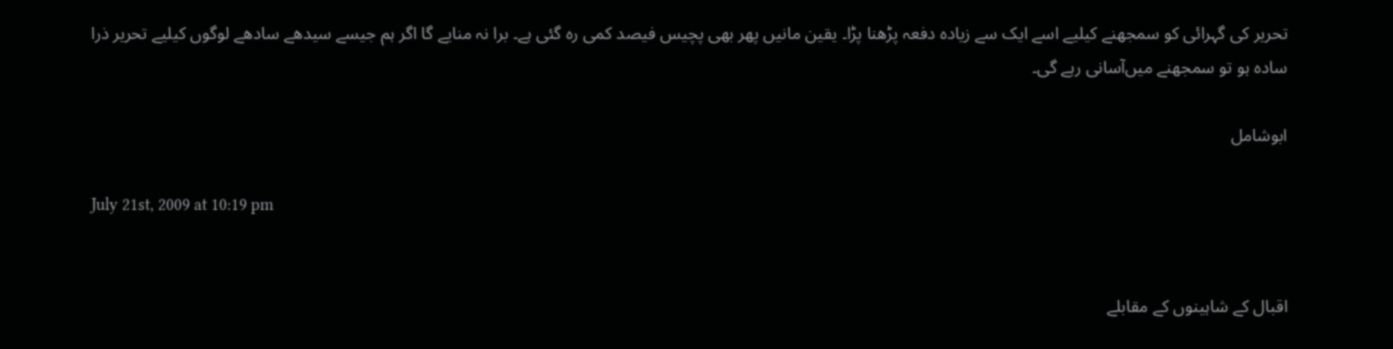تحریر کی گہرائی کو سمجھنے کیلیے اسے ایک سے زیادہ دفعہ پڑھنا پڑا۔ یقین مانیں پھر بھی پچیس فیصد کمی رہ گئی ہے۔ برا نہ منایے گا اگر ہم جیسے سیدھے سادھے لوگوں کیلیے تحریر ذرا سادہ ہو تو سمجھنے میں‌آسانی رہے گی۔

ابوشامل

July 21st, 2009 at 10:19 pm


اقبال کے شاہینوں کے مقابلے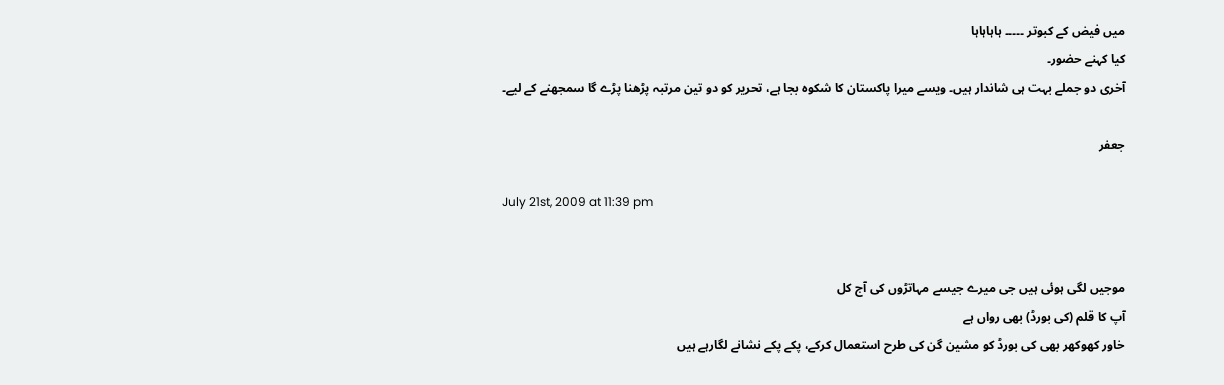میں فیض کے کبوتر ۔۔۔۔۔ ہاہاہاہا
کیا کہنے حضور۔
آخری دو جملے بہت ہی شاندار ہیں۔ ویسے میرا پاکستان کا شکوہ بجا ہے، تحریر کو دو تین مرتبہ پڑھنا پڑے گا سمجھنے کے لیے۔

جعفر

July 21st, 2009 at 11:39 pm


موجیں لگی ہوئی ہیں جی میرے جیسے مہاتڑوں کی آج کل
آپ کا قلم (کی بورڈ) بھی رواں ہے
خاور کھوکھر بھی کی بورڈ کو مشین گن کی طرح استعمال کرکے، پکے پکے نشانے لگارہے ہیں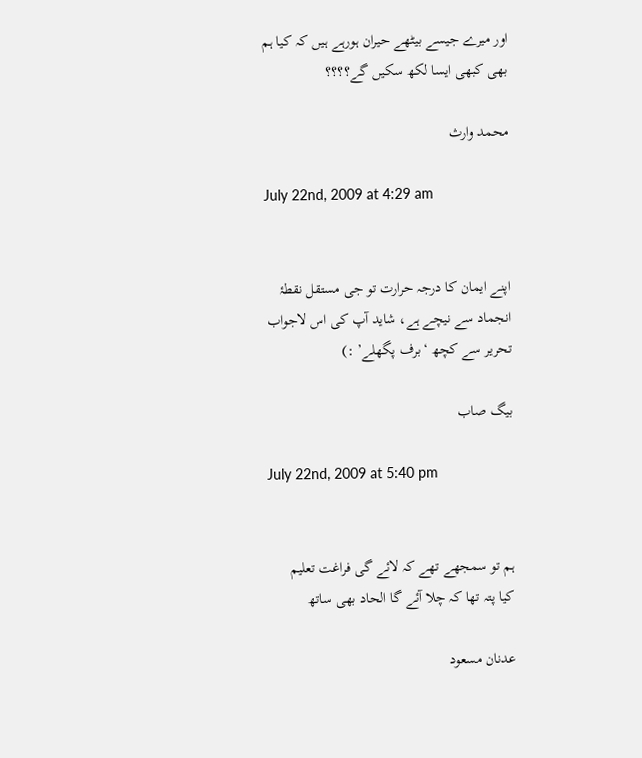اور میرے جیسے بیٹھے حیران ہورہے ہیں کہ کیا ہم بھی کبھی ایسا لکھ سکیں گے؟؟؟؟

محمد وارث

July 22nd, 2009 at 4:29 am


اپنے ایمان کا درجہ حرارت تو جی مستقل نقطۂ انجماد سے نیچے ہے، شاید آپ کی اس لاجواب تحریر سے کچھ ‘برف پگھلے’ :)

بیگ صاب

July 22nd, 2009 at 5:40 pm


ہم تو سمجھے تھے کہ لائے گی فراغت تعلیم
کیا پتہ تھا کہ چلا آئے گا الحاد بھی ساتھ

عدنان مسعود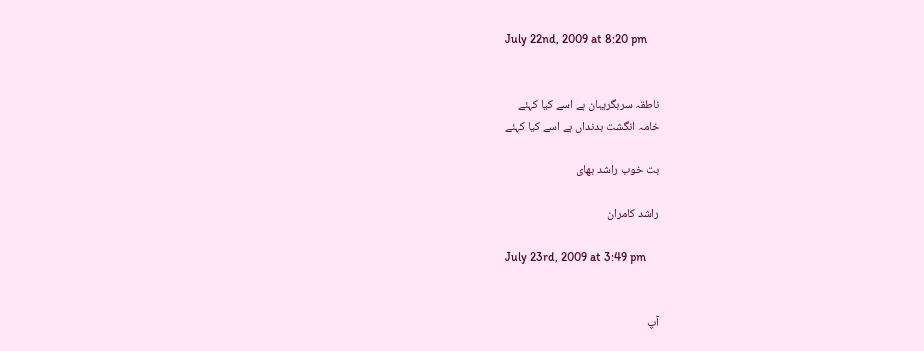July 22nd, 2009 at 8:20 pm


ناطقہ سربگریبان ہے اسے کیا کہئے
خامہ انگشت بدنداں ہے اسے کیا کہئے

بت خوب راشد بھای

راشد کامران

July 23rd, 2009 at 3:49 pm


آپ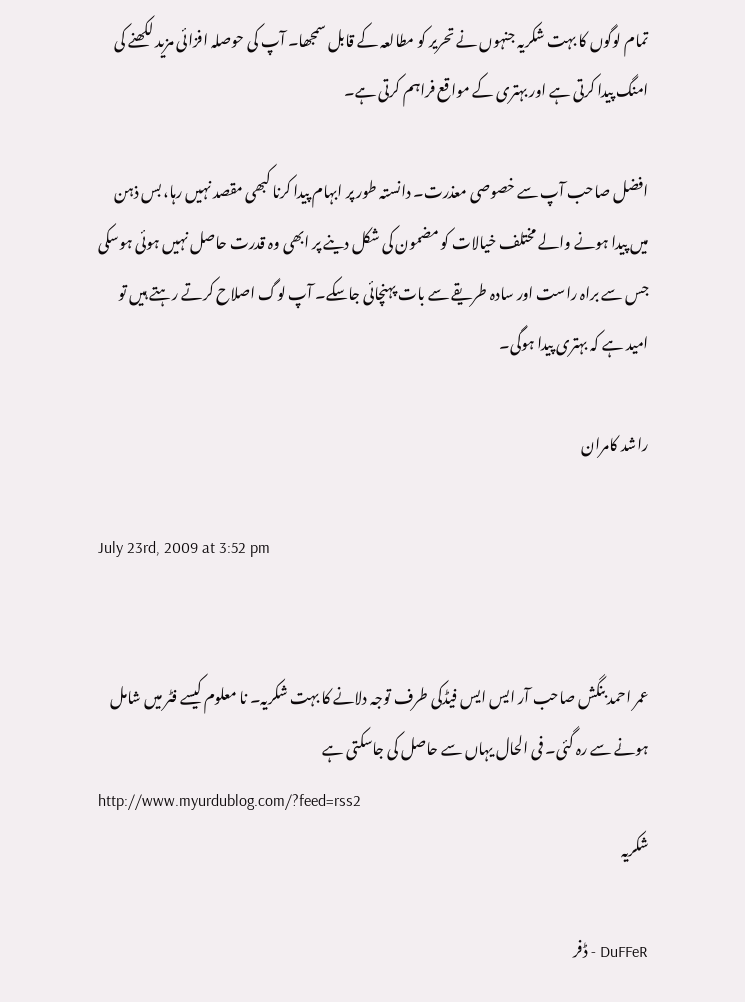تمام لوگوں‌ کا بہت شکریہ جنہوں نے تحریر کو مطالعہ کے قابل سمجھا۔ آپ کی حوصلہ افزائی مزید لکھنے کی امنگ پیدا کرتی ہے اور بہتری کے مواقع فراہم کرتی ہے۔

افضل صاحب آپ سے خصوصی معذرت۔ دانستہ طور پر ابہام پیدا کرنا کبھی مقصد نہیں رہا، بس ذہن میں‌ پیدا ہونے والے مختلف خیالات کو مضمون کی شکل دینے پر ابھی وہ قدرت حاصل نہیں ہوئی ہوسکی جس سے براہ راست اور سادہ طریقے سے بات پہنچائی جاسکے۔ آپ لوگ اصلاح کرتے رہتے ہیں تو امید ہے کہ بہتری پیدا ہوگی۔

راشد کامران

July 23rd, 2009 at 3:52 pm


عمر احمد بنگش صاحب آر ایس ایس فیڈ‌کی طرف توجہ دلانے کا بہت شکریہ۔ نا معلوم کیسے فٹر میں شامل ہونے سے رہ گئی۔ فی الحال یہاں سے حاصل کی جاسکتی ہے
http://www.myurdublog.com/?feed=rss2
شکریہ

DuFFeR - ڈفر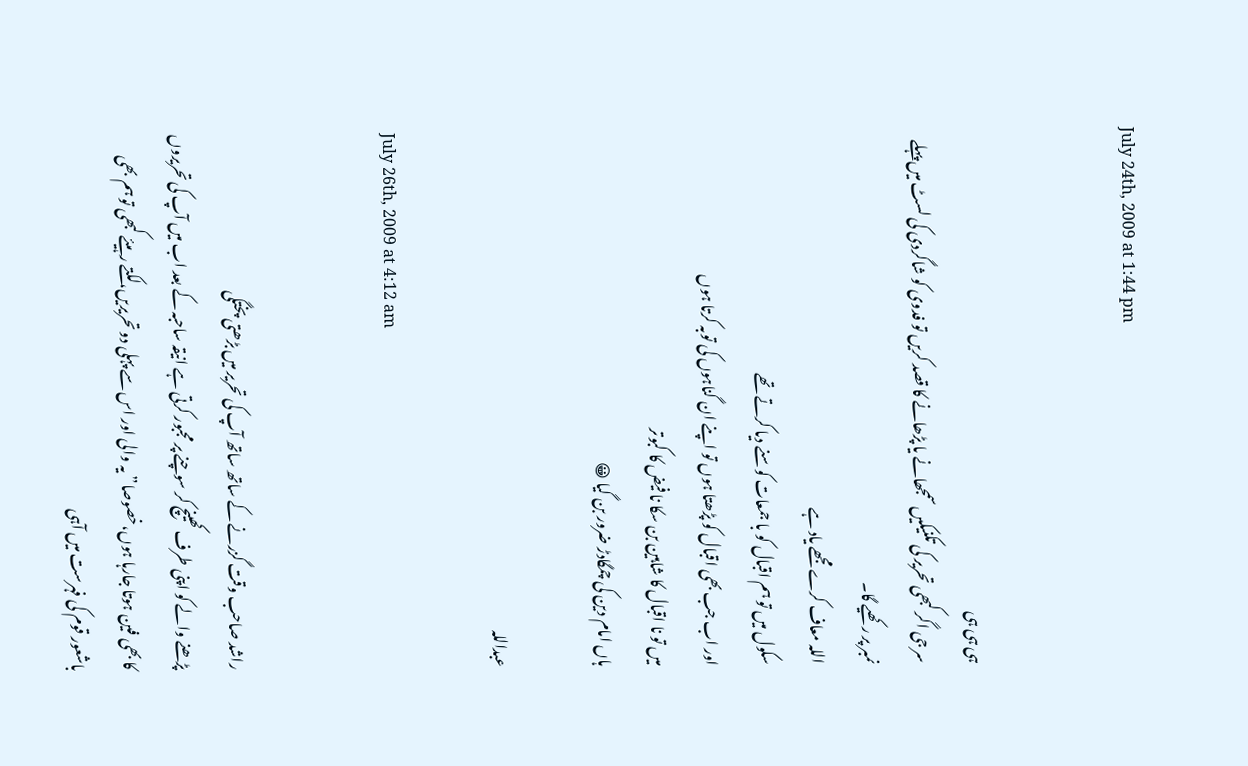July 24th, 2009 at 1:44 pm


ہی ہی ہی
سر جی اگر کبھی تحریر کی تکنیکیں سمجھانے یا پڑھانے کا قصد کریں تو فدوی کو شاگردی کی لسٹ میں پہلے نمبر پر رکھیے گا۔
اللہ معاف کرے مجھے یاد ہے
سکول میں تو ہم اقبال کو با جمعات کوسنے دیا کرتے تھے
اور اب جب بھی اقبال کو پڑھتا ہوں تو اپنے ان گناہوں کی توبہ کرتا ہوں
میں تو نا اقبال کا شاہین بن سکا نا فیض کا کبوتر
ہاں امام دین کی چمگادڑ ضرور بن گیا 😀

عبداللہ

July 26th, 2009 at 4:12 am


راشد صاحب وقت گزرنے کے ساتھ ساتھ آپ کی تحریر میں بڑھتی پختگی
پڑھنے والے کو اپنی طرف کھینچ کر سوچنے پر مجبور کرتی ہے انیقہ ساحبہ کے بعد اب میں آپ کی تحریروں کا بھی فین ہوتا جارہا ہوں،خصوصا” یہ والی اور اس سے پہلی دو تحریریں،لکتے رہیئے کبھی تو ہم بھی باشعور قوم کی فہرست میں آہی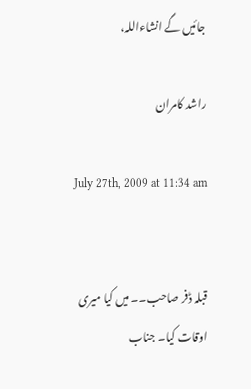جائیں گے انشاءاللہ،

راشد کامران

July 27th, 2009 at 11:34 am


قبلہ ڈفر صاحب۔۔ میں کیا میری اوقات کیا۔ جناب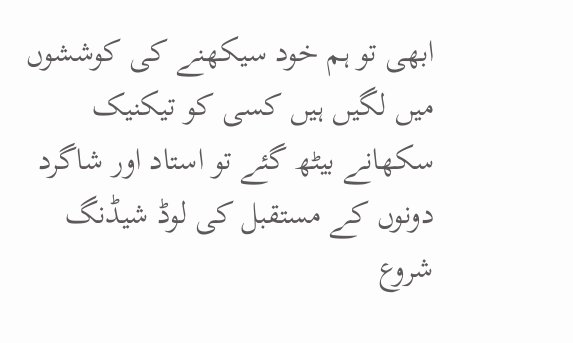ابھی تو ہم خود سیکھنے کی کوششوں میں‌ لگیں‌ ہیں کسی کو تیکنیک سکھانے بیٹھ گئے تو استاد اور شاگرد دونوں کے مستقبل کی لوڈ‌ شیڈنگ شروع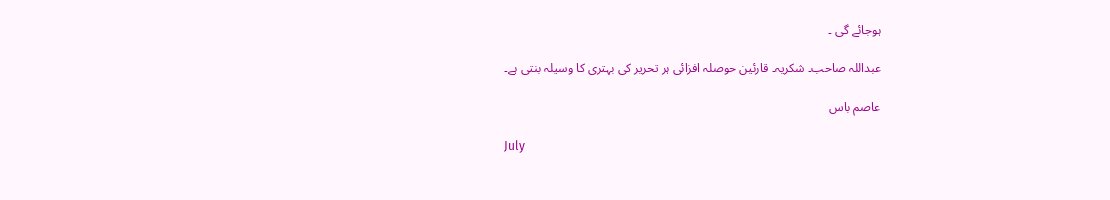ہوجائے گی ۔

عبداللہ صاحب‌۔ شکریہ۔ قارئین حوصلہ افزائی ہر تحریر کی بہتری کا وسیلہ بنتی ہے۔

عاصم باس

July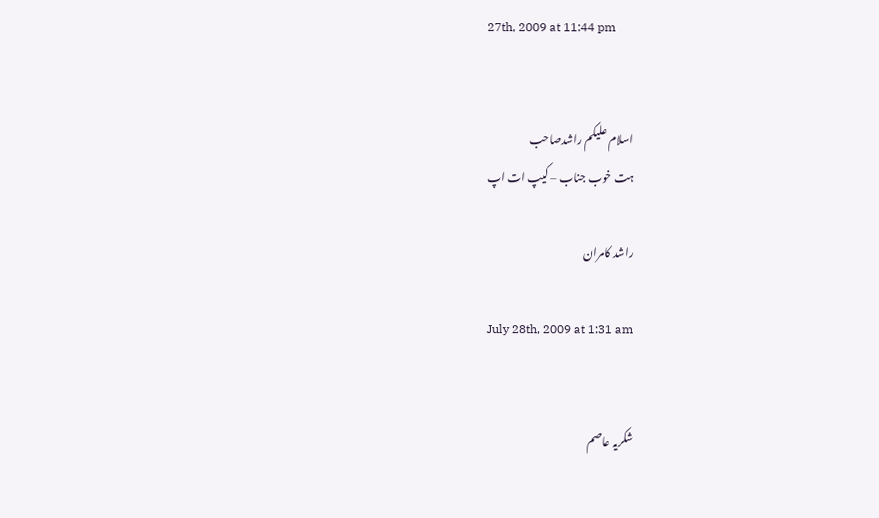27th, 2009 at 11:44 pm


اسلام علیکم راشدصاحب
ہت خوب جناب – کیپ ات اپ

راشد کامران

July 28th, 2009 at 1:31 am


شکریہ عاصم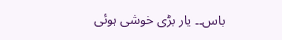باس۔۔ یار بڑی خوشی ہوئی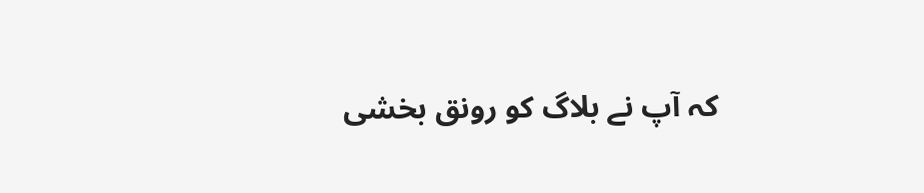کہ آپ نے بلاگ کو رونق بخشی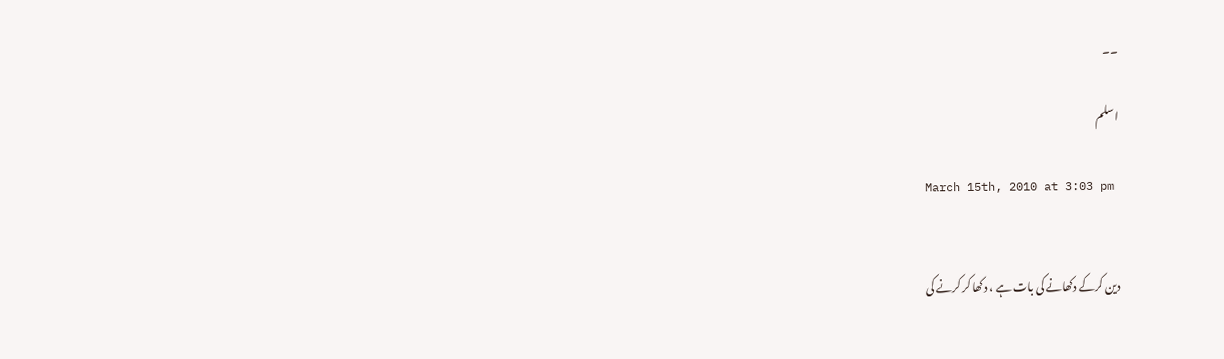۔۔

اسلم

March 15th, 2010 at 3:03 pm


دین کرکے دکھانے کی بات ہے ، دکھا کر کرنے کی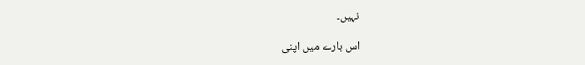نہیں۔

اس بارے میں اپنی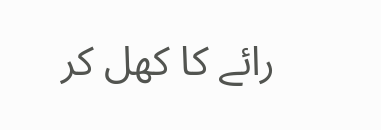رائے کا کھل کر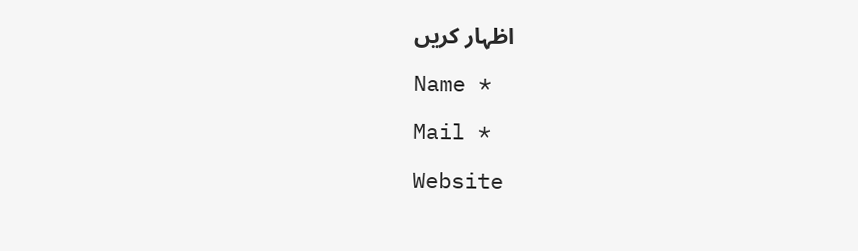اظہار کریں

Name *

Mail *

Website